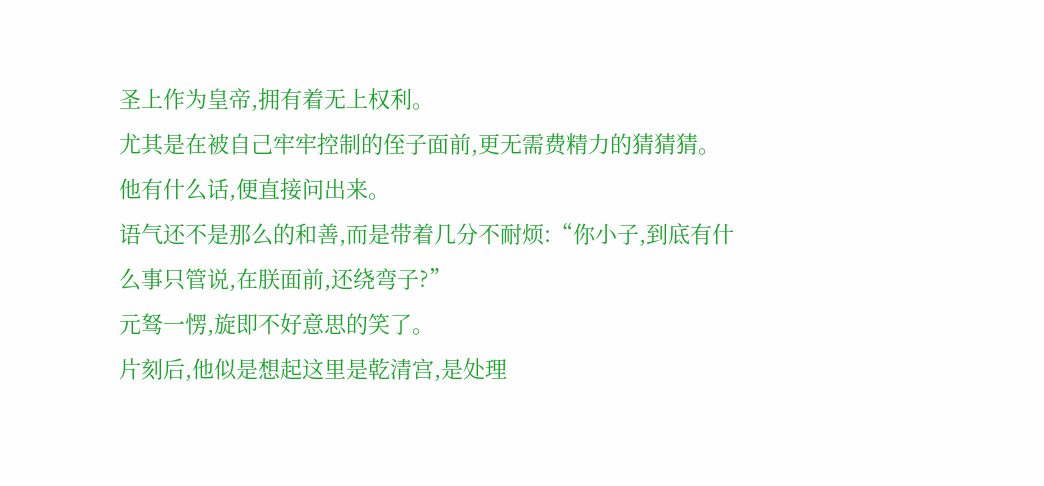圣上作为皇帝,拥有着无上权利。
尤其是在被自己牢牢控制的侄子面前,更无需费精力的猜猜猜。
他有什么话,便直接问出来。
语气还不是那么的和善,而是带着几分不耐烦:“你小子,到底有什么事只管说,在朕面前,还绕弯子?”
元驽一愣,旋即不好意思的笑了。
片刻后,他似是想起这里是乾清宫,是处理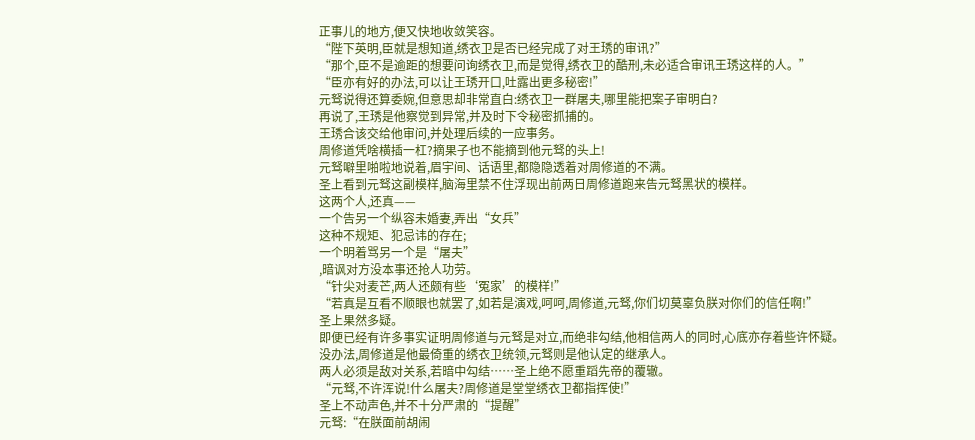正事儿的地方,便又快地收敛笑容。
“陛下英明,臣就是想知道,绣衣卫是否已经完成了对王琇的审讯?”
“那个,臣不是逾距的想要问询绣衣卫,而是觉得,绣衣卫的酷刑,未必适合审讯王琇这样的人。”
“臣亦有好的办法,可以让王琇开口,吐露出更多秘密!”
元驽说得还算委婉,但意思却非常直白:绣衣卫一群屠夫,哪里能把案子审明白?
再说了,王琇是他察觉到异常,并及时下令秘密抓捕的。
王琇合该交给他审问,并处理后续的一应事务。
周修道凭啥横插一杠?摘果子也不能摘到他元驽的头上!
元驽噼里啪啦地说着,眉宇间、话语里,都隐隐透着对周修道的不满。
圣上看到元驽这副模样,脑海里禁不住浮现出前两日周修道跑来告元驽黑状的模样。
这两个人,还真——
一个告另一个纵容未婚妻,弄出“女兵”
这种不规矩、犯忌讳的存在;
一个明着骂另一个是“屠夫”
,暗讽对方没本事还抢人功劳。
“针尖对麦芒,两人还颇有些‘冤家’的模样!”
“若真是互看不顺眼也就罢了,如若是演戏,呵呵,周修道,元驽,你们切莫辜负朕对你们的信任啊!”
圣上果然多疑。
即便已经有许多事实证明周修道与元驽是对立,而绝非勾结,他相信两人的同时,心底亦存着些许怀疑。
没办法,周修道是他最倚重的绣衣卫统领,元驽则是他认定的继承人。
两人必须是敌对关系,若暗中勾结……圣上绝不愿重蹈先帝的覆辙。
“元驽,不许浑说!什么屠夫?周修道是堂堂绣衣卫都指挥使!”
圣上不动声色,并不十分严肃的“提醒”
元驽:“在朕面前胡闹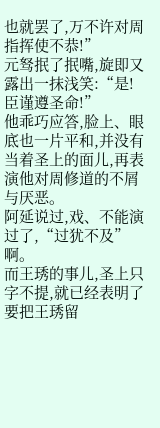也就罢了,万不许对周指挥使不恭!”
元驽抿了抿嘴,旋即又露出一抹浅笑:“是!臣谨遵圣命!”
他乖巧应答,脸上、眼底也一片平和,并没有当着圣上的面儿,再表演他对周修道的不屑与厌恶。
阿延说过,戏、不能演过了,“过犹不及”
啊。
而王琇的事儿,圣上只字不提,就已经表明了要把王琇留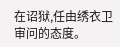在诏狱,任由绣衣卫审问的态度。